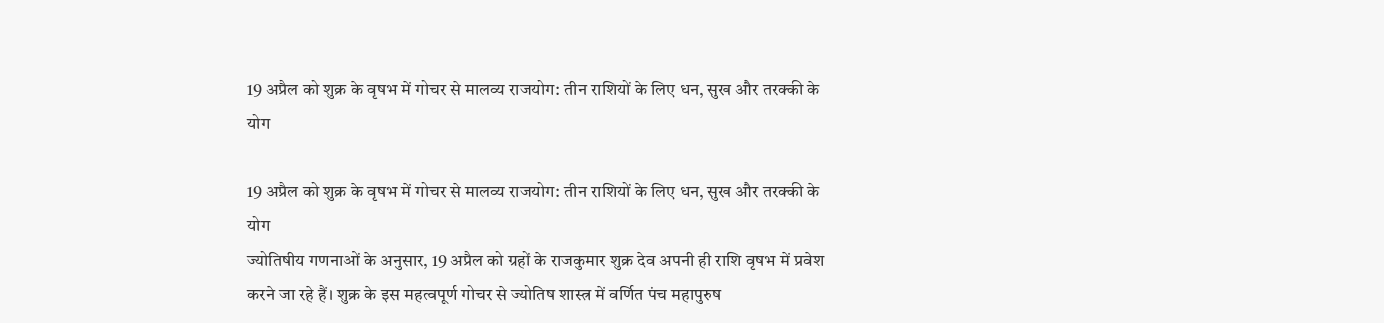19 अप्रैल को शुक्र के वृषभ में गोचर से मालव्य राजयोग: तीन राशियों के लिए धन, सुख और तरक्की के योग

19 अप्रैल को शुक्र के वृषभ में गोचर से मालव्य राजयोग: तीन राशियों के लिए धन, सुख और तरक्की के योग
ज्योतिषीय गणनाओं के अनुसार, 19 अप्रैल को ग्रहों के राजकुमार शुक्र देव अपनी ही राशि वृषभ में प्रवेश करने जा रहे हैं। शुक्र के इस महत्वपूर्ण गोचर से ज्योतिष शास्त्र में वर्णित पंच महापुरुष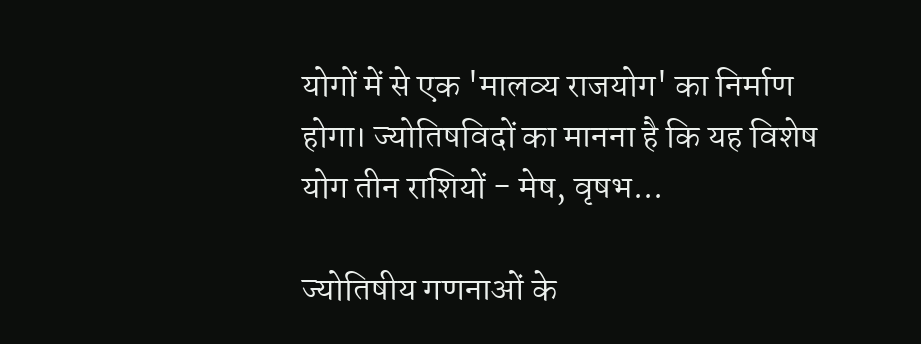योगों में से एक 'मालव्य राजयोग' का निर्माण होगा। ज्योतिषविदों का मानना है कि यह विशेष योग तीन राशियों - मेष, वृषभ...

ज्योतिषीय गणनाओं के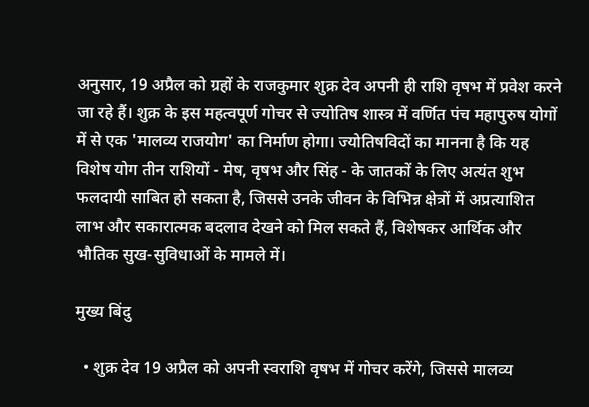अनुसार, 19 अप्रैल को ग्रहों के राजकुमार शुक्र देव अपनी ही राशि वृषभ में प्रवेश करने जा रहे हैं। शुक्र के इस महत्वपूर्ण गोचर से ज्योतिष शास्त्र में वर्णित पंच महापुरुष योगों में से एक 'मालव्य राजयोग' का निर्माण होगा। ज्योतिषविदों का मानना है कि यह विशेष योग तीन राशियों - मेष, वृषभ और सिंह - के जातकों के लिए अत्यंत शुभ फलदायी साबित हो सकता है, जिससे उनके जीवन के विभिन्न क्षेत्रों में अप्रत्याशित लाभ और सकारात्मक बदलाव देखने को मिल सकते हैं, विशेषकर आर्थिक और भौतिक सुख-सुविधाओं के मामले में।

मुख्य बिंदु

  • शुक्र देव 19 अप्रैल को अपनी स्वराशि वृषभ में गोचर करेंगे, जिससे मालव्य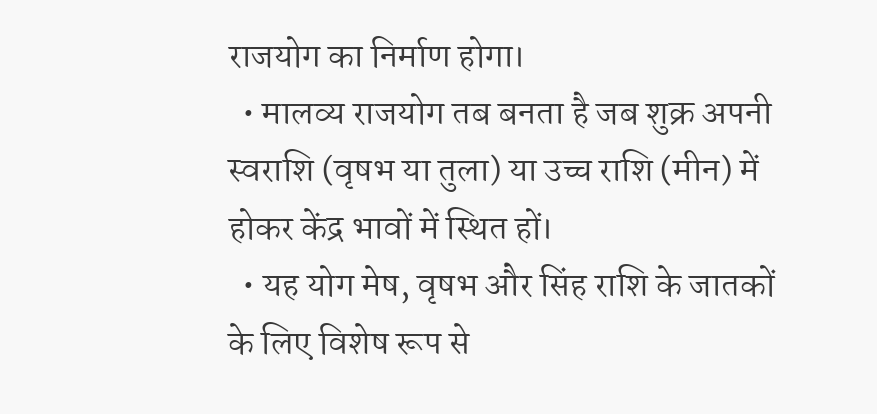राजयोग का निर्माण होगा।
  • मालव्य राजयोग तब बनता है जब शुक्र अपनी स्वराशि (वृषभ या तुला) या उच्च राशि (मीन) में होकर केंद्र भावों में स्थित हों।
  • यह योग मेष, वृषभ और सिंह राशि के जातकों के लिए विशेष रूप से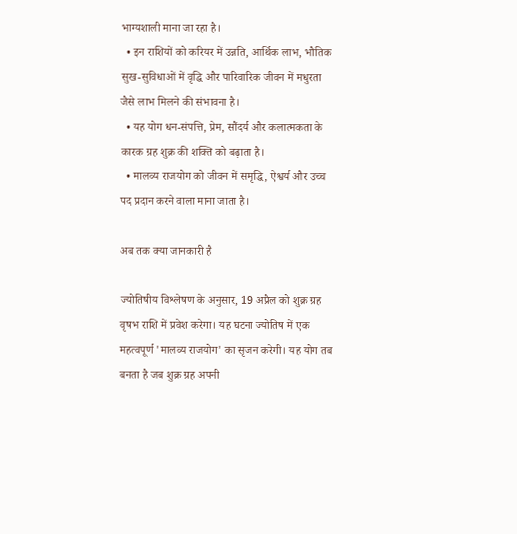भाग्यशाली माना जा रहा है।
  • इन राशियों को करियर में उन्नति, आर्थिक लाभ, भौतिक सुख-सुविधाओं में वृद्धि और पारिवारिक जीवन में मधुरता जैसे लाभ मिलने की संभावना है।
  • यह योग धन-संपत्ति, प्रेम, सौंदर्य और कलात्मकता के कारक ग्रह शुक्र की शक्ति को बढ़ाता है।
  • मालव्य राजयोग को जीवन में समृद्धि, ऐश्वर्य और उच्च पद प्रदान करने वाला माना जाता है।

अब तक क्या जानकारी है

ज्योतिषीय विश्लेषण के अनुसार, 19 अप्रैल को शुक्र ग्रह वृषभ राशि में प्रवेश करेगा। यह घटना ज्योतिष में एक महत्वपूर्ण 'मालव्य राजयोग' का सृजन करेगी। यह योग तब बनता है जब शुक्र ग्रह अपनी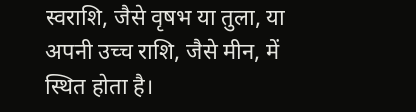स्वराशि, जैसे वृषभ या तुला, या अपनी उच्च राशि, जैसे मीन, में स्थित होता है।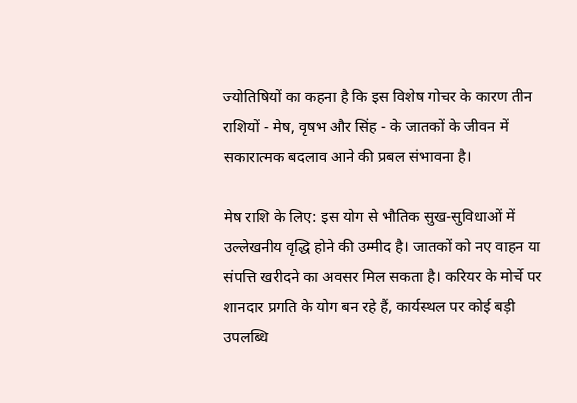ज्योतिषियों का कहना है कि इस विशेष गोचर के कारण तीन राशियों - मेष, वृषभ और सिंह - के जातकों के जीवन में सकारात्मक बदलाव आने की प्रबल संभावना है।

मेष राशि के लिए: इस योग से भौतिक सुख-सुविधाओं में उल्लेखनीय वृद्धि होने की उम्मीद है। जातकों को नए वाहन या संपत्ति खरीदने का अवसर मिल सकता है। करियर के मोर्चे पर शानदार प्रगति के योग बन रहे हैं, कार्यस्थल पर कोई बड़ी उपलब्धि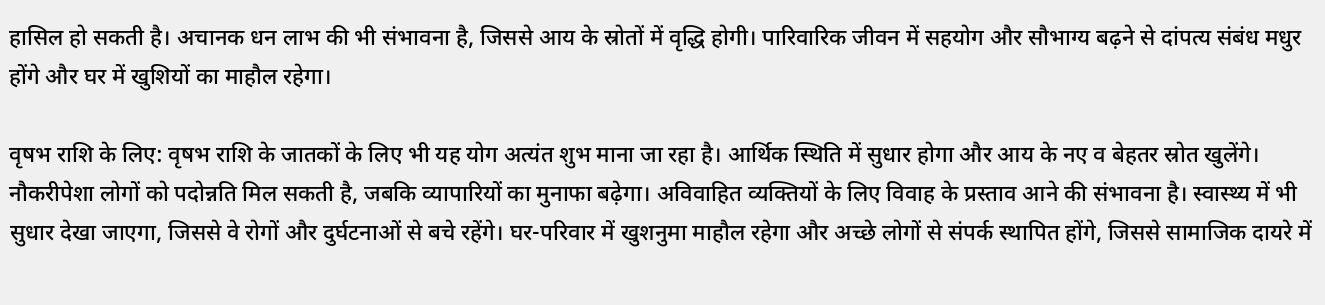हासिल हो सकती है। अचानक धन लाभ की भी संभावना है, जिससे आय के स्रोतों में वृद्धि होगी। पारिवारिक जीवन में सहयोग और सौभाग्य बढ़ने से दांपत्य संबंध मधुर होंगे और घर में खुशियों का माहौल रहेगा।

वृषभ राशि के लिए: वृषभ राशि के जातकों के लिए भी यह योग अत्यंत शुभ माना जा रहा है। आर्थिक स्थिति में सुधार होगा और आय के नए व बेहतर स्रोत खुलेंगे। नौकरीपेशा लोगों को पदोन्नति मिल सकती है, जबकि व्यापारियों का मुनाफा बढ़ेगा। अविवाहित व्यक्तियों के लिए विवाह के प्रस्ताव आने की संभावना है। स्वास्थ्य में भी सुधार देखा जाएगा, जिससे वे रोगों और दुर्घटनाओं से बचे रहेंगे। घर-परिवार में खुशनुमा माहौल रहेगा और अच्छे लोगों से संपर्क स्थापित होंगे, जिससे सामाजिक दायरे में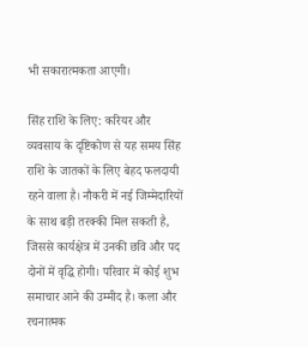भी सकारात्मकता आएगी।

सिंह राशि के लिए: करियर और व्यवसाय के दृष्टिकोण से यह समय सिंह राशि के जातकों के लिए बेहद फलदायी रहने वाला है। नौकरी में नई जिम्मेदारियों के साथ बड़ी तरक्की मिल सकती है, जिससे कार्यक्षेत्र में उनकी छवि और पद दोनों में वृद्धि होगी। परिवार में कोई शुभ समाचार आने की उम्मीद है। कला और रचनात्मक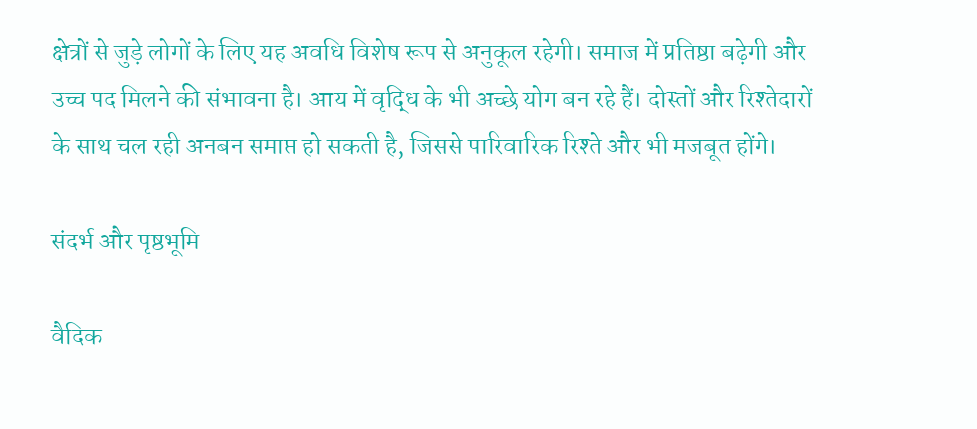क्षेत्रों से जुड़े लोगों के लिए यह अवधि विशेष रूप से अनुकूल रहेगी। समाज में प्रतिष्ठा बढ़ेगी और उच्च पद मिलने की संभावना है। आय में वृद्धि के भी अच्छे योग बन रहे हैं। दोस्तों और रिश्तेदारों के साथ चल रही अनबन समाप्त हो सकती है, जिससे पारिवारिक रिश्ते और भी मजबूत होंगे।

संदर्भ और पृष्ठभूमि

वैदिक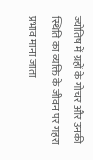ज्योतिष में ग्रहों के गोचर और उनकी स्थिति का व्यक्ति के जीवन पर गहरा प्रभाव माना जाता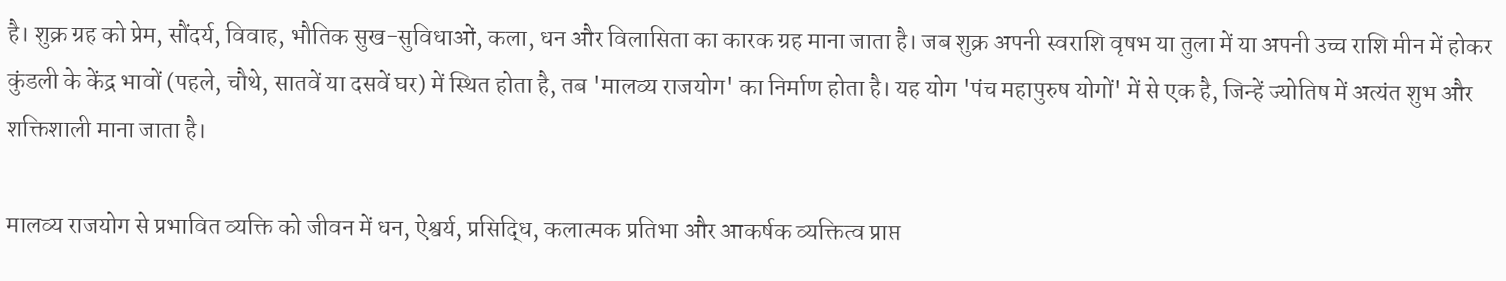है। शुक्र ग्रह को प्रेम, सौंदर्य, विवाह, भौतिक सुख-सुविधाओं, कला, धन और विलासिता का कारक ग्रह माना जाता है। जब शुक्र अपनी स्वराशि वृषभ या तुला में या अपनी उच्च राशि मीन में होकर कुंडली के केंद्र भावों (पहले, चौथे, सातवें या दसवें घर) में स्थित होता है, तब 'मालव्य राजयोग' का निर्माण होता है। यह योग 'पंच महापुरुष योगों' में से एक है, जिन्हें ज्योतिष में अत्यंत शुभ और शक्तिशाली माना जाता है।

मालव्य राजयोग से प्रभावित व्यक्ति को जीवन में धन, ऐश्वर्य, प्रसिद्धि, कलात्मक प्रतिभा और आकर्षक व्यक्तित्व प्राप्त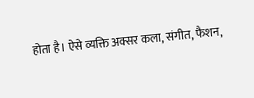होता है। ऐसे व्यक्ति अक्सर कला, संगीत, फैशन,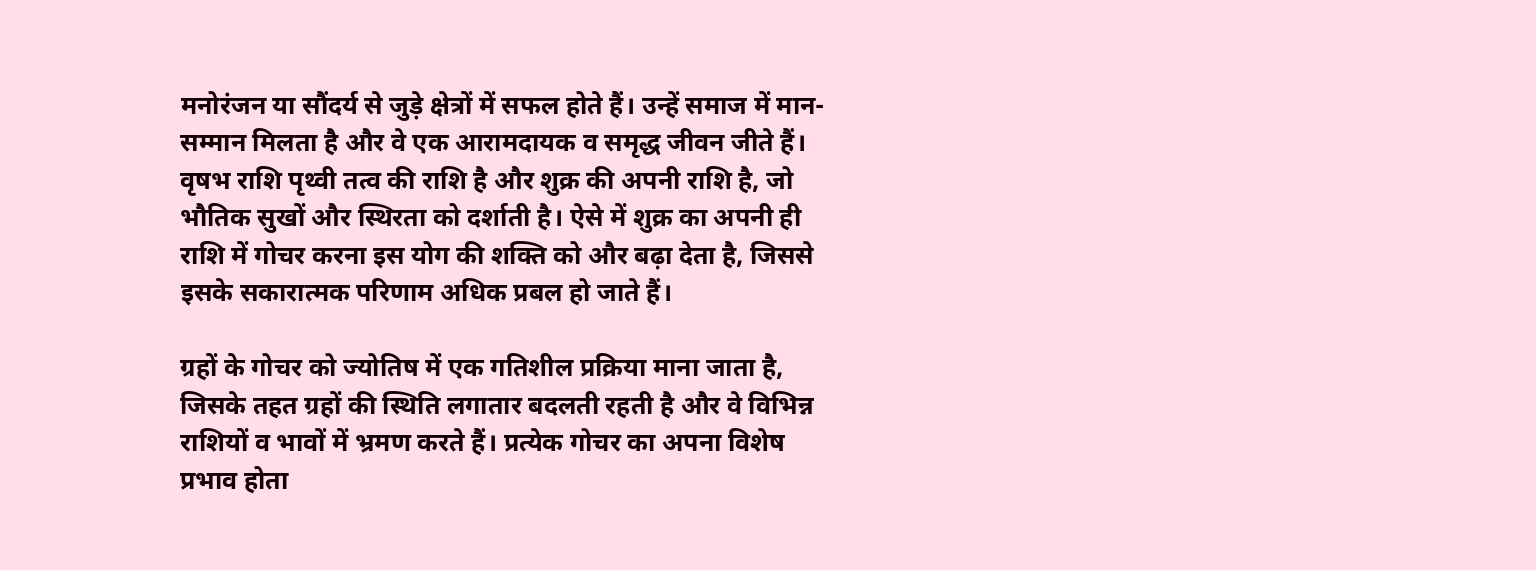मनोरंजन या सौंदर्य से जुड़े क्षेत्रों में सफल होते हैं। उन्हें समाज में मान-सम्मान मिलता है और वे एक आरामदायक व समृद्ध जीवन जीते हैं। वृषभ राशि पृथ्वी तत्व की राशि है और शुक्र की अपनी राशि है, जो भौतिक सुखों और स्थिरता को दर्शाती है। ऐसे में शुक्र का अपनी ही राशि में गोचर करना इस योग की शक्ति को और बढ़ा देता है, जिससे इसके सकारात्मक परिणाम अधिक प्रबल हो जाते हैं।

ग्रहों के गोचर को ज्योतिष में एक गतिशील प्रक्रिया माना जाता है, जिसके तहत ग्रहों की स्थिति लगातार बदलती रहती है और वे विभिन्न राशियों व भावों में भ्रमण करते हैं। प्रत्येक गोचर का अपना विशेष प्रभाव होता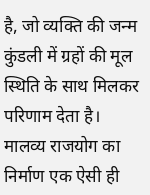है, जो व्यक्ति की जन्म कुंडली में ग्रहों की मूल स्थिति के साथ मिलकर परिणाम देता है। मालव्य राजयोग का निर्माण एक ऐसी ही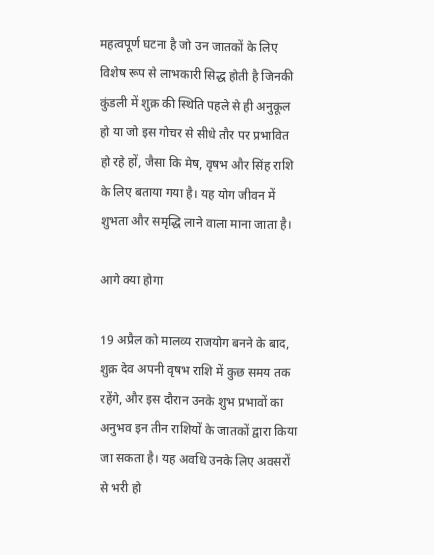महत्वपूर्ण घटना है जो उन जातकों के लिए विशेष रूप से लाभकारी सिद्ध होती है जिनकी कुंडली में शुक्र की स्थिति पहले से ही अनुकूल हो या जो इस गोचर से सीधे तौर पर प्रभावित हो रहे हों, जैसा कि मेष, वृषभ और सिंह राशि के लिए बताया गया है। यह योग जीवन में शुभता और समृद्धि लाने वाला माना जाता है।

आगे क्या होगा

19 अप्रैल को मालव्य राजयोग बनने के बाद, शुक्र देव अपनी वृषभ राशि में कुछ समय तक रहेंगे, और इस दौरान उनके शुभ प्रभावों का अनुभव इन तीन राशियों के जातकों द्वारा किया जा सकता है। यह अवधि उनके लिए अवसरों से भरी हो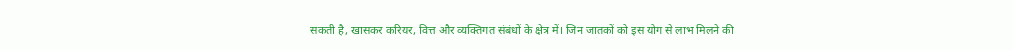सकती है, खासकर करियर, वित्त और व्यक्तिगत संबंधों के क्षेत्र में। जिन जातकों को इस योग से लाभ मिलने की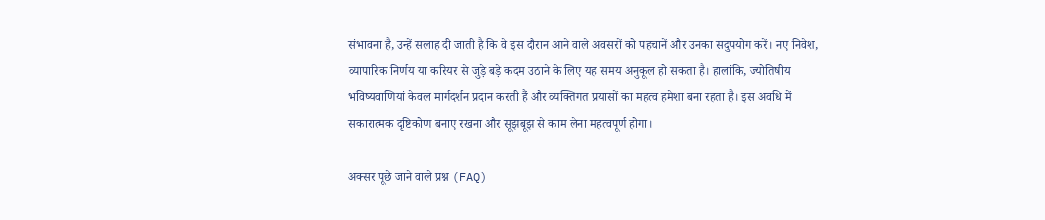संभावना है, उन्हें सलाह दी जाती है कि वे इस दौरान आने वाले अवसरों को पहचानें और उनका सदुपयोग करें। नए निवेश, व्यापारिक निर्णय या करियर से जुड़े बड़े कदम उठाने के लिए यह समय अनुकूल हो सकता है। हालांकि, ज्योतिषीय भविष्यवाणियां केवल मार्गदर्शन प्रदान करती हैं और व्यक्तिगत प्रयासों का महत्व हमेशा बना रहता है। इस अवधि में सकारात्मक दृष्टिकोण बनाए रखना और सूझबूझ से काम लेना महत्वपूर्ण होगा।

अक्सर पूछे जाने वाले प्रश्न (FAQ)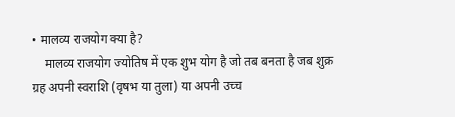• मालव्य राजयोग क्या है?
    मालव्य राजयोग ज्योतिष में एक शुभ योग है जो तब बनता है जब शुक्र ग्रह अपनी स्वराशि (वृषभ या तुला) या अपनी उच्च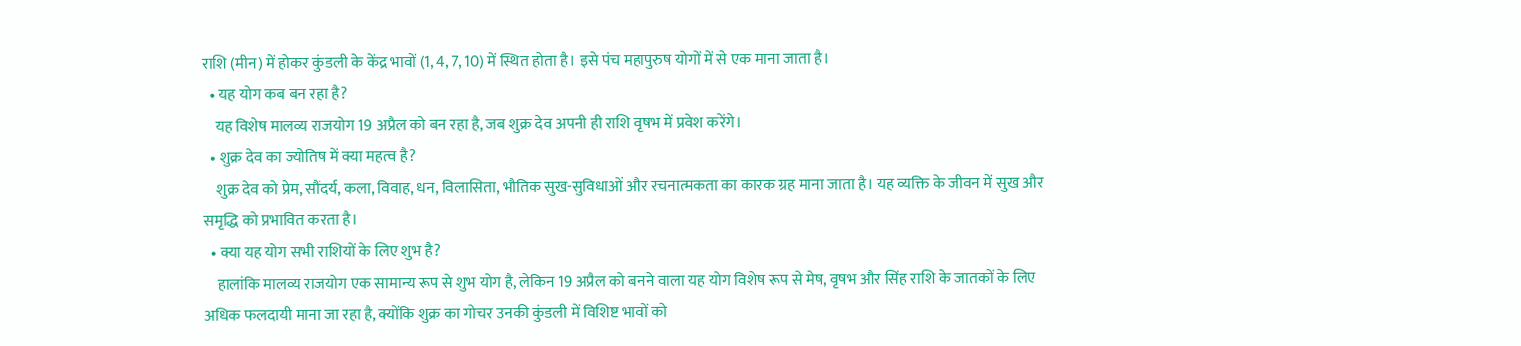राशि (मीन) में होकर कुंडली के केंद्र भावों (1, 4, 7, 10) में स्थित होता है। इसे पंच महापुरुष योगों में से एक माना जाता है।
  • यह योग कब बन रहा है?
    यह विशेष मालव्य राजयोग 19 अप्रैल को बन रहा है, जब शुक्र देव अपनी ही राशि वृषभ में प्रवेश करेंगे।
  • शुक्र देव का ज्योतिष में क्या महत्व है?
    शुक्र देव को प्रेम, सौंदर्य, कला, विवाह, धन, विलासिता, भौतिक सुख-सुविधाओं और रचनात्मकता का कारक ग्रह माना जाता है। यह व्यक्ति के जीवन में सुख और समृद्धि को प्रभावित करता है।
  • क्या यह योग सभी राशियों के लिए शुभ है?
    हालांकि मालव्य राजयोग एक सामान्य रूप से शुभ योग है, लेकिन 19 अप्रैल को बनने वाला यह योग विशेष रूप से मेष, वृषभ और सिंह राशि के जातकों के लिए अधिक फलदायी माना जा रहा है, क्योंकि शुक्र का गोचर उनकी कुंडली में विशिष्ट भावों को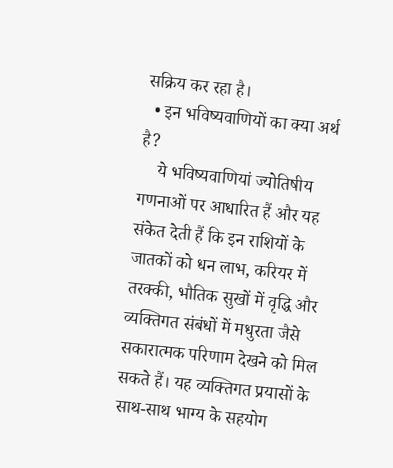सक्रिय कर रहा है।
  • इन भविष्यवाणियों का क्या अर्थ है?
    ये भविष्यवाणियां ज्योतिषीय गणनाओं पर आधारित हैं और यह संकेत देती हैं कि इन राशियों के जातकों को धन लाभ, करियर में तरक्की, भौतिक सुखों में वृद्धि और व्यक्तिगत संबंधों में मधुरता जैसे सकारात्मक परिणाम देखने को मिल सकते हैं। यह व्यक्तिगत प्रयासों के साथ-साथ भाग्य के सहयोग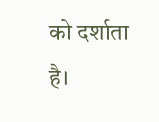को दर्शाता है।